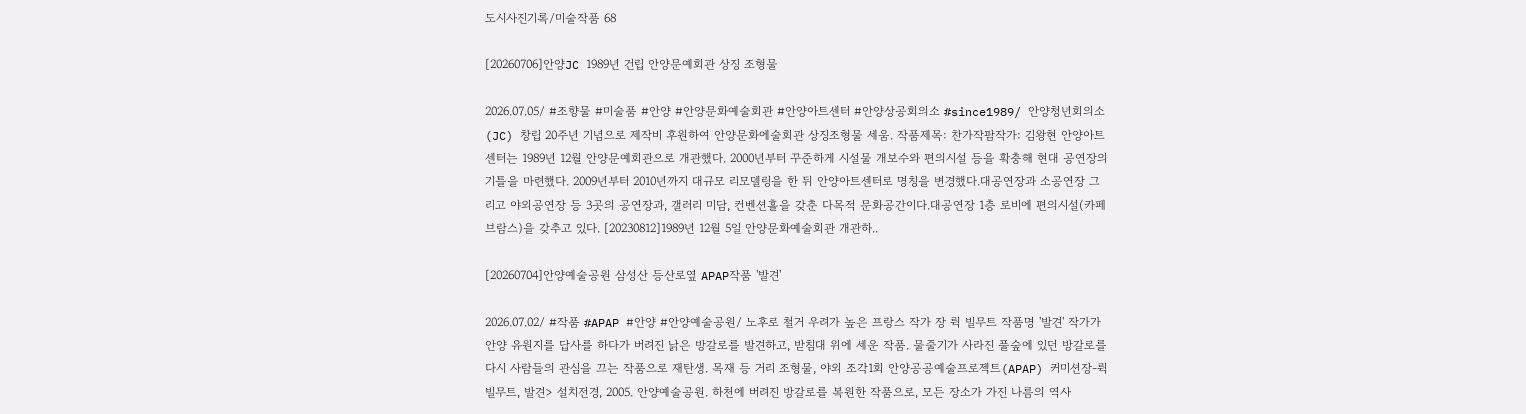도시사진기록/미술작품 68

[20260706]안양JC 1989년 건립 안양문예회관 상징 조형물

2026.07.05/ #조향물 #미술품 #안양 #안양문화예술회관 #안양아트센터 #안양상공회의소 #since1989/ 안양청년회의소(JC) 창립 20주년 기념으로 제작비 후원하여 안양문화에술회관 상징조형물 세움. 작품제목: 찬가작팜작가: 김왕현 안양아트센터는 1989년 12월 안양문예회관으로 개관했다. 2000년부터 꾸준하게 시설물 개보수와 편의시설 등을 확충해 현대 공연장의 기틀을 마련했다. 2009년부터 2010년까지 대규모 리모델링을 한 뒤 안양아트센터로 명칭을 변경했다.대공연장과 소공연장 그리고 야외공연장 등 3곳의 공연장과, 갤러리 미담, 컨벤션홀을 갖춘 다목적 문화공간이다.대공연장 1층 로비에 편의시설(카페 브람스)을 갖추고 있다. [20230812]1989년 12월 5일 안양문화예술회관 개관하..

[20260704]안양예술공원 삼성산 등산로옆 APAP작품 '발견'

2026.07.02/ #작품 #APAP #안양 #안양예술공원/ 노후로 철거 우려가 높은 프랑스 작가 장 뤽 빌무트 작품명 '발견' 작가가 안양 유원지를 답사를 하다가 버려진 낡은 방갈로를 발견하고, 받침대 위에 세운 작품. 물줄기가 사라진 풀숲에 있던 방갈로를 다시 사람들의 관심을 끄는 작품으로 재탄생. 목재 등 거리 조형물, 야외 조각1회 안양공공예술프로젝트(APAP) 커미션장-뤽 빌무트, 발견> 설치전경, 2005. 안양예술공원. 하천에 버려진 방갈로를 복원한 작품으로, 모든 장소가 가진 나름의 역사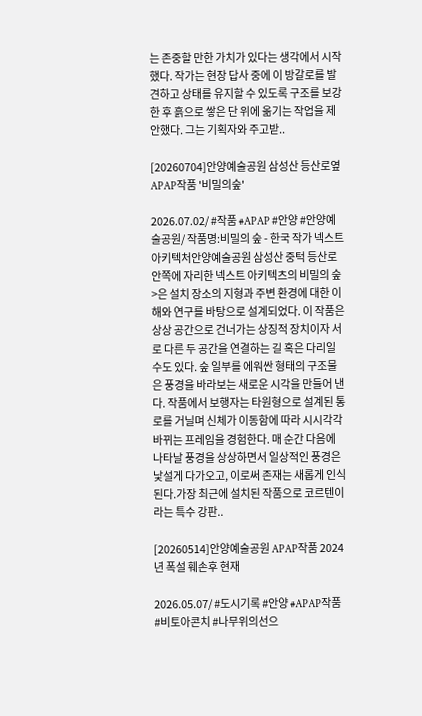는 존중할 만한 가치가 있다는 생각에서 시작했다. 작가는 현장 답사 중에 이 방갈로를 발견하고 상태를 유지할 수 있도록 구조를 보강한 후 흙으로 쌓은 단 위에 옮기는 작업을 제안했다. 그는 기획자와 주고받..

[20260704]안양예술공원 삼성산 등산로옆 APAP작품 '비밀의숲'

2026.07.02/ #작품 #APAP #안양 #안양예술공원/ 작품명:비밀의 숲 - 한국 작가 넥스트 아키텍처안양예술공원 삼성산 중턱 등산로 안쪽에 자리한 넥스트 아키텍츠의 비밀의 숲>은 설치 장소의 지형과 주변 환경에 대한 이해와 연구를 바탕으로 설계되었다. 이 작품은 상상 공간으로 건너가는 상징적 장치이자 서로 다른 두 공간을 연결하는 길 혹은 다리일 수도 있다. 숲 일부를 에워싼 형태의 구조물은 풍경을 바라보는 새로운 시각을 만들어 낸다. 작품에서 보행자는 타원형으로 설계된 통로를 거닐며 신체가 이동함에 따라 시시각각 바뀌는 프레임을 경험한다. 매 순간 다음에 나타날 풍경을 상상하면서 일상적인 풍경은 낯설게 다가오고, 이로써 존재는 새롭게 인식된다.가장 최근에 설치된 작품으로 코르텐이라는 특수 강판..

[20260514]안양예술공원 APAP작품 2024년 폭설 훼손후 현재

2026.05.07/ #도시기록 #안양 #APAP작품 #비토아콘치 #나무위의선으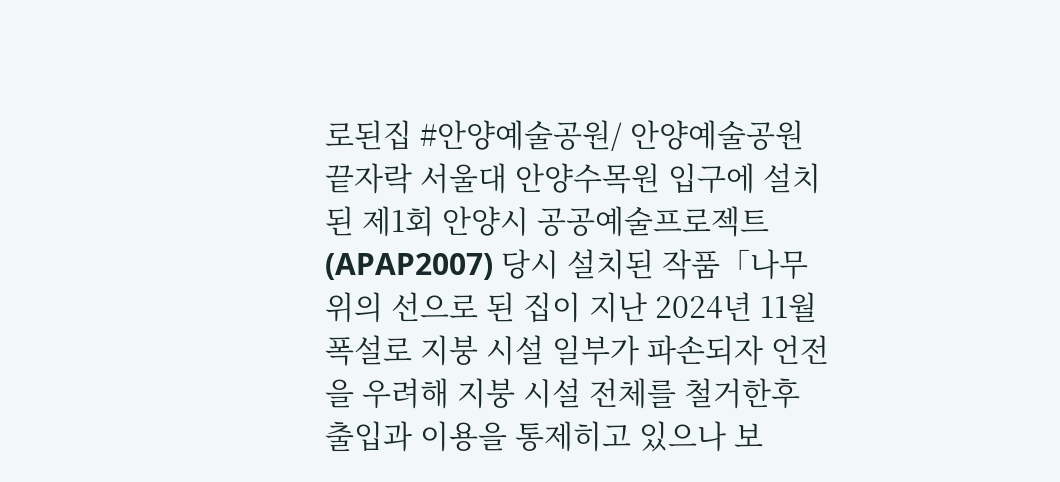로된집 #안양예술공원/ 안양예술공원 끝자락 서울대 안양수목원 입구에 설치된 제1회 안양시 공공예술프로젝트(APAP2007) 당시 설치된 작품「나무 위의 선으로 된 집이 지난 2024년 11월 폭설로 지붕 시설 일부가 파손되자 언전을 우려해 지붕 시설 전체를 철거한후 출입과 이용을 통제히고 있으나 보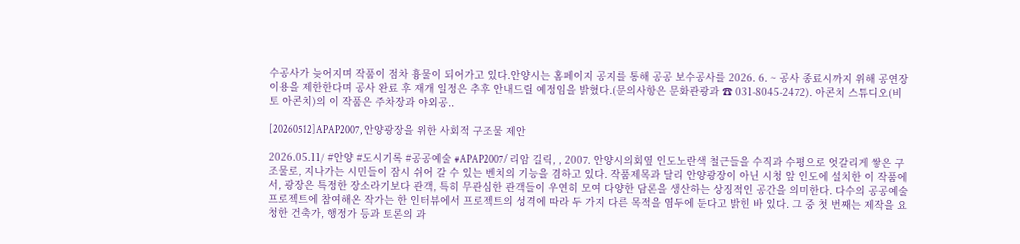수공사가 늦어지며 작품이 점차 흉물이 되어가고 있다.안양시는 홈페이지 공지를 통해 공공 보수공사를 2026. 6. ~ 공사 종료시까지 위해 공연장 이용을 제한한다며 공사 완료 후 재개 일정은 추후 안내드릴 예정임을 밝혔다.(문의사항은 문화관광과 ☎ 031-8045-2472). 아콘치 스튜디오(비토 아콘치)의 이 작품은 주차장과 야외공..

[20260512]APAP2007, 안양광장을 위한 사회적 구조물 제안

2026.05.11/ #안양 #도시기록 #공공예술 #APAP2007/ 리암 길릭, , 2007. 안양시의회옆 인도노란색 철근들을 수직과 수평으로 엇갈리게 쌓은 구조물로, 지나가는 시민들이 잠시 쉬어 갈 수 있는 벤치의 기능을 겸하고 있다. 작품제목과 달리 안양광장이 아닌 시청 앞 인도에 설치한 이 작품에서, 광장은 특정한 장소라기보다 관객, 특히 무관심한 관객들이 우연히 모여 다양한 담론을 생산하는 상징적인 공간을 의미한다. 다수의 공공예술 프로젝트에 참여해온 작가는 한 인터뷰에서 프로젝트의 성격에 따라 두 가지 다른 목적을 염두에 둔다고 밝힌 바 있다. 그 중 첫 번째는 제작을 요청한 건축가, 행정가 등과 토론의 과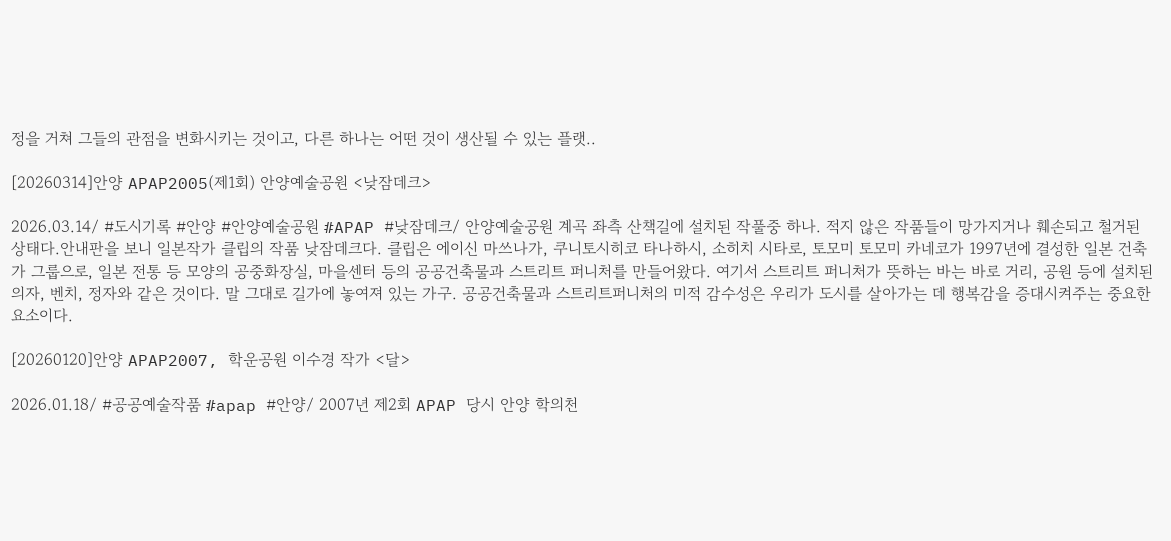정을 거쳐 그들의 관점을 변화시키는 것이고, 다른 하나는 어떤 것이 생산될 수 있는 플랫..

[20260314]안양 APAP2005(제1회) 안양예술공원 <낮잠데크>

2026.03.14/ #도시기록 #안양 #안양예술공원 #APAP #낮잠데크/ 안양예술공원 계곡 좌측 산책길에 설치된 작풀중 하나. 적지 않은 작품들이 망가지거나 훼손되고 철거된 상태다.안내판을 보니 일본작가 클립의 작품 낮잠데크다. 클립은 에이신 마쓰나가, 쿠니토시히코 타나하시, 소히치 시타로, 토모미 토모미 카네코가 1997년에 결성한 일본 건축가 그룹으로, 일본 전통 등 모양의 공중화장실, 마을센터 등의 공공건축물과 스트리트 퍼니처를 만들어왔다. 여기서 스트리트 퍼니처가 뜻하는 바는 바로 거리, 공원 등에 설치된 의자, 벤치, 정자와 같은 것이다. 말 그대로 길가에 놓여져 있는 가구. 공공건축물과 스트리트퍼니처의 미적 감수성은 우리가 도시를 살아가는 데 행복감을 증대시켜주는 중요한 요소이다.

[20260120]안양 APAP2007, 학운공원 이수경 작가 <달>

2026.01.18/ #공공예술작품 #apap #안양/ 2007년 제2회 APAP 당시 안양 학의천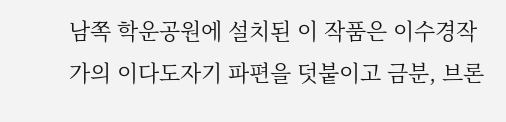남쪽 학운공원에 설치된 이 작품은 이수경작가의 이다도자기 파편을 덧붙이고 금분, 브론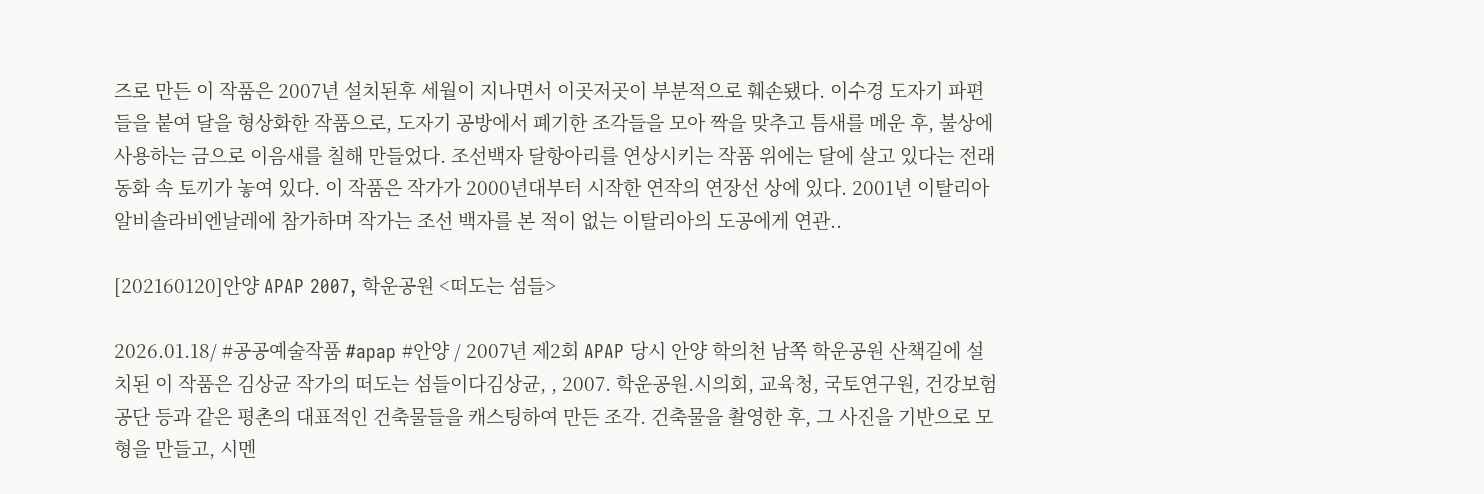즈로 만든 이 작품은 2007년 설치된후 세월이 지나면서 이곳저곳이 부분적으로 훼손됐다. 이수경 도자기 파편들을 붙여 달을 형상화한 작품으로, 도자기 공방에서 폐기한 조각들을 모아 짝을 맞추고 틈새를 메운 후, 불상에 사용하는 금으로 이음새를 칠해 만들었다. 조선백자 달항아리를 연상시키는 작품 위에는 달에 살고 있다는 전래동화 속 토끼가 놓여 있다. 이 작품은 작가가 2000년대부터 시작한 연작의 연장선 상에 있다. 2001년 이탈리아 알비솔라비엔날레에 참가하며 작가는 조선 백자를 본 적이 없는 이탈리아의 도공에게 연관..

[202160120]안양 APAP 2007, 학운공원 <떠도는 섬들>

2026.01.18/ #공공예술작품 #apap #안양 / 2007년 제2회 APAP 당시 안양 학의천 남쪽 학운공원 산책길에 설치된 이 작품은 김상균 작가의 떠도는 섬들이다김상균, , 2007. 학운공원.시의회, 교육청, 국토연구원, 건강보험공단 등과 같은 평촌의 대표적인 건축물들을 캐스팅하여 만든 조각. 건축물을 촬영한 후, 그 사진을 기반으로 모형을 만들고, 시멘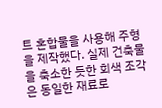트 혼합물을 사용해 주형을 제작했다. 실제 건축물을 축소한 듯한 회색 조각은 동일한 재료로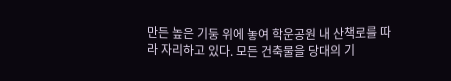만든 높은 기둥 위에 놓여 학운공원 내 산책로를 따라 자리하고 있다. 모든 건축물을 당대의 기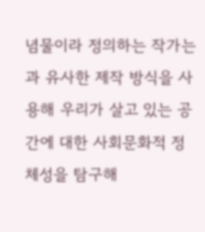념물이라 정의하는 작가는 과 유사한 제작 방식을 사용해 우리가 살고 있는 공간에 대한 사회문화적 정체성을 탐구해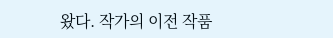왔다. 작가의 이전 작품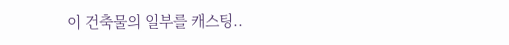이 건축물의 일부를 캐스팅..